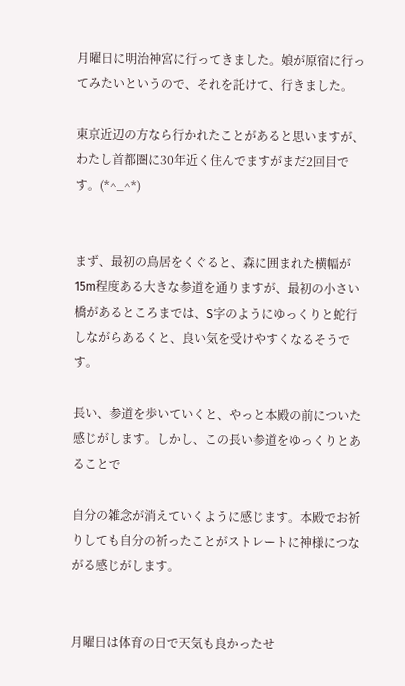月曜日に明治神宮に行ってきました。娘が原宿に行ってみたいというので、それを託けて、行きました。

東京近辺の方なら行かれたことがあると思いますが、わたし首都圏に30年近く住んでますがまだ2回目です。(*^_^*)


まず、最初の鳥居をくぐると、森に囲まれた横幅が15m程度ある大きな参道を通りますが、最初の小さい橋があるところまでは、S字のようにゆっくりと蛇行しながらあるくと、良い気を受けやすくなるそうです。

長い、参道を歩いていくと、やっと本殿の前についた感じがします。しかし、この長い参道をゆっくりとあることで

自分の雑念が消えていくように感じます。本殿でお祈りしても自分の祈ったことがストレートに神様につながる感じがします。


月曜日は体育の日で天気も良かったせ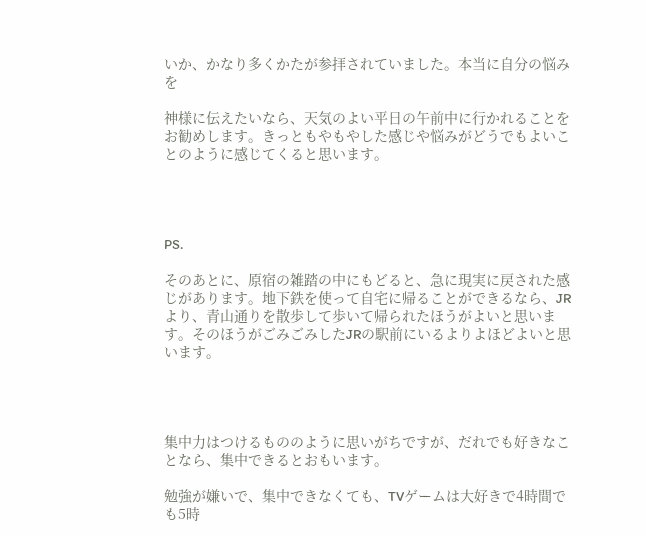いか、かなり多くかたが参拝されていました。本当に自分の悩みを

神様に伝えたいなら、天気のよい平日の午前中に行かれることをお勧めします。きっともやもやした感じや悩みがどうでもよいことのように感じてくると思います。




PS.

そのあとに、原宿の雑踏の中にもどると、急に現実に戻された感じがあります。地下鉄を使って自宅に帰ることができるなら、JRより、青山通りを散歩して歩いて帰られたほうがよいと思います。そのほうがごみごみしたJRの駅前にいるよりよほどよいと思います。




集中力はつけるもののように思いがちですが、だれでも好きなことなら、集中できるとおもいます。

勉強が嫌いで、集中できなくても、TVゲームは大好きで4時間でも5時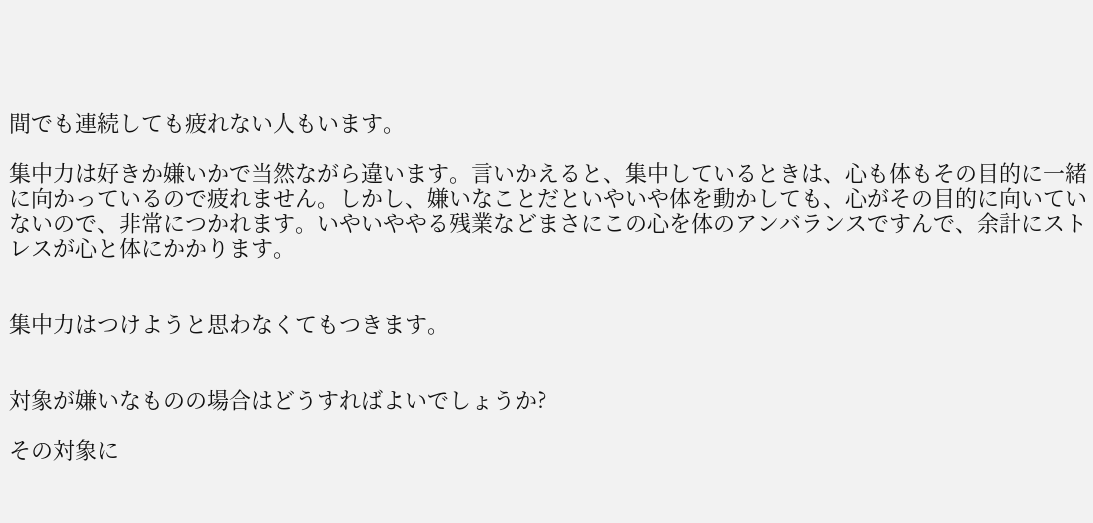間でも連続しても疲れない人もいます。

集中力は好きか嫌いかで当然ながら違います。言いかえると、集中しているときは、心も体もその目的に一緒に向かっているので疲れません。しかし、嫌いなことだといやいや体を動かしても、心がその目的に向いていないので、非常につかれます。いやいややる残業などまさにこの心を体のアンバランスですんで、余計にストレスが心と体にかかります。


集中力はつけようと思わなくてもつきます。


対象が嫌いなものの場合はどうすればよいでしょうか?

その対象に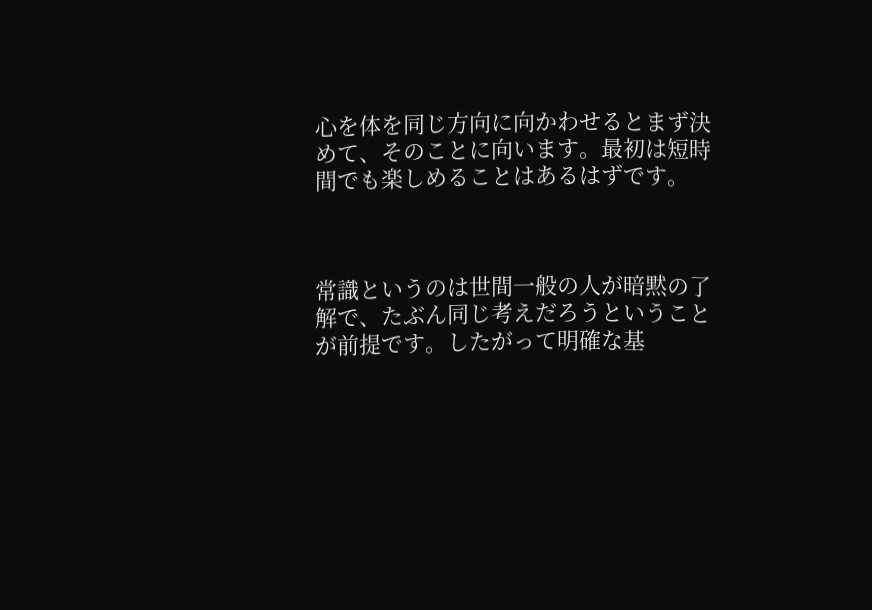心を体を同じ方向に向かわせるとまず決めて、そのことに向います。最初は短時間でも楽しめることはあるはずです。



常識というのは世間一般の人が暗黙の了解で、たぶん同じ考えだろうということが前提です。したがって明確な基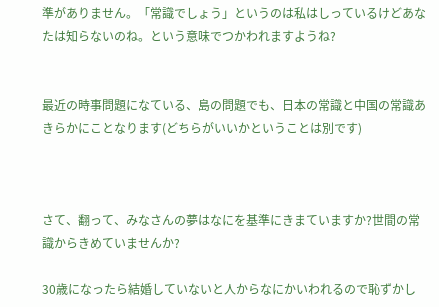準がありません。「常識でしょう」というのは私はしっているけどあなたは知らないのね。という意味でつかわれますようね?


最近の時事問題になている、島の問題でも、日本の常識と中国の常識あきらかにことなります(どちらがいいかということは別です)



さて、翻って、みなさんの夢はなにを基準にきまていますか?世間の常識からきめていませんか?

30歳になったら結婚していないと人からなにかいわれるので恥ずかし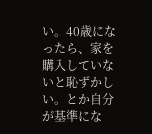い。40歳になったら、家を購入していないと恥ずかしい。とか自分が基準にな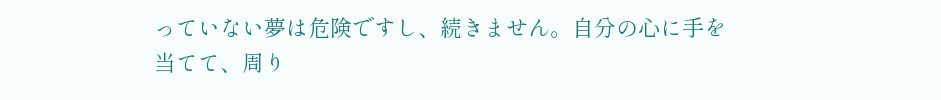っていない夢は危険ですし、続きません。自分の心に手を当てて、周り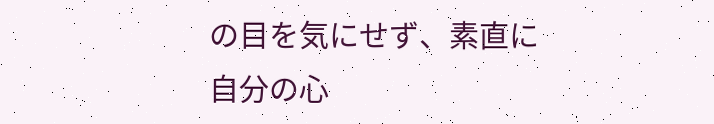の目を気にせず、素直に自分の心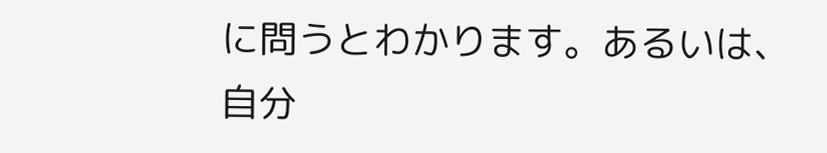に問うとわかります。あるいは、自分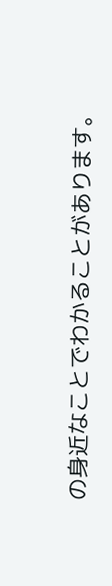の身近なことでわかることがあります。